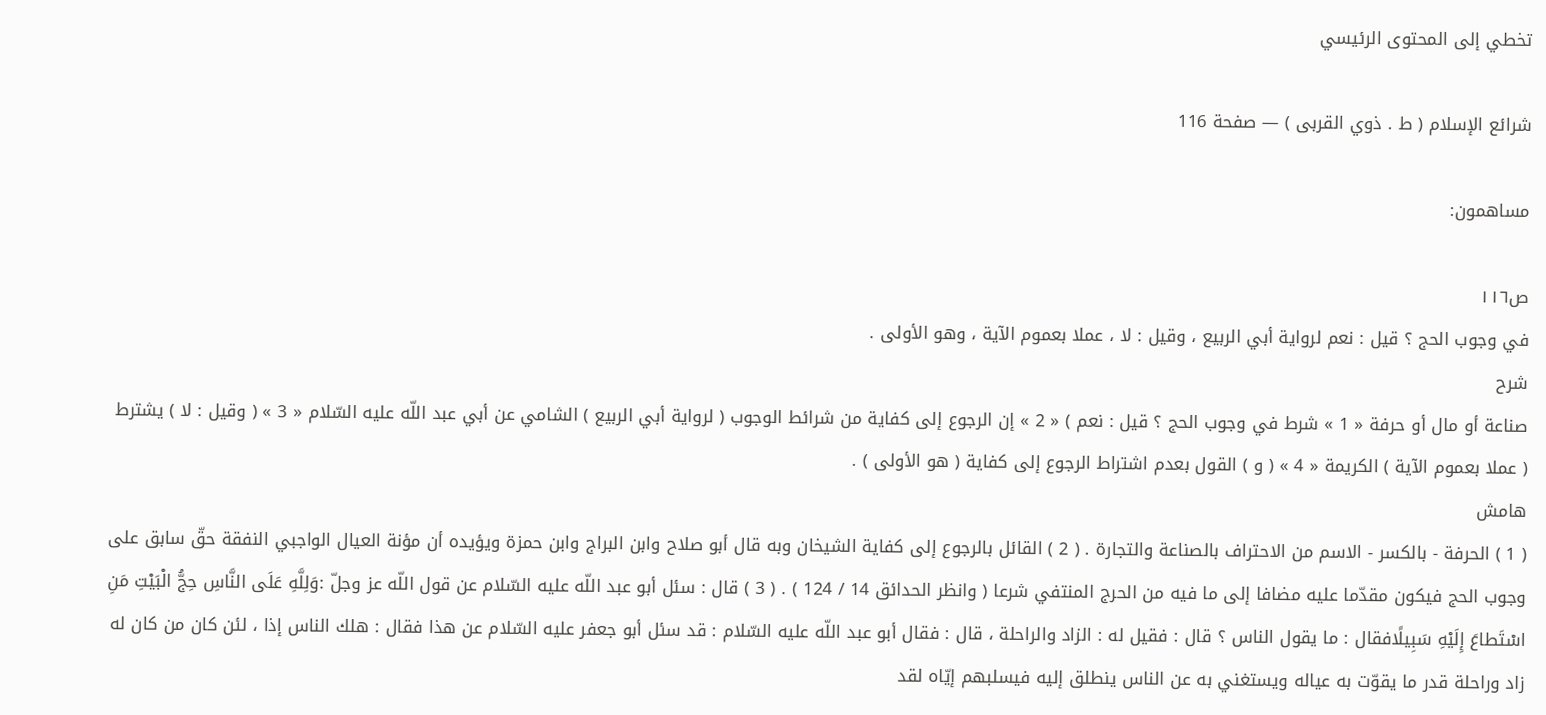تخطي إلى المحتوى الرئيسي

شرائع الإسلام ( ط . ذوي القربى ) — صفحة 116

مساهمون:

ص١١٦
في وجوب الحج ؟ قيل : نعم لرواية أبي الربيع ، وقيل : لا ، عملا بعموم الآية ، وهو الأولى .
شرح
صناعة أو مال أو حرفة « 1 » شرط في وجوب الحج ؟ قيل : نعم ) « 2 » إن الرجوع إلى كفاية من شرائط الوجوب ( لرواية أبي الربيع ) الشامي عن أبي عبد اللّه عليه السّلام « 3 » ( وقيل : لا ) يشترط ( عملا بعموم الآية ) الكريمة « 4 » ( و ) القول بعدم اشتراط الرجوع إلى كفاية ( هو الأولى ) .
هامش
( 1 ) الحرفة - بالكسر - الاسم من الاحتراف بالصناعة والتجارة . ( 2 ) القائل بالرجوع إلى كفاية الشيخان وبه قال أبو صلاح وابن البراج وابن حمزة ويؤيده أن مؤنة العيال الواجبي النفقة حقّ سابق على وجوب الحج فيكون مقدّما عليه مضافا إلى ما فيه من الحرج المنتفي شرعا ( وانظر الحدائق 14 / 124 ) . ( 3 ) قال : سئل أبو عبد اللّه عليه السّلام عن قول اللّه عز وجلّ :وَلِلَّهِ عَلَى النَّاسِ حِجُّ الْبَيْتِ مَنِ اسْتَطاعَ إِلَيْهِ سَبِيلًافقال : ما يقول الناس ؟ قال : فقيل له : الزاد والراحلة ، قال : فقال أبو عبد اللّه عليه السّلام : قد سئل أبو جعفر عليه السّلام عن هذا فقال : هلك الناس إذا ، لئن كان من كان له زاد وراحلة قدر ما يقوّت به عياله ويستغني به عن الناس ينطلق إليه فيسلبهم إيّاه لقد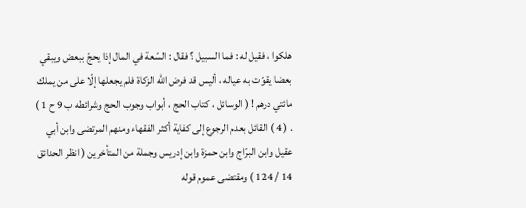هلكوا ، فقيل له : فما السبيل ؟ فقال : السّعة في المال إذا يحجّ ببعض ويبقي بعضا يقوّت به عياله ، أليس قد فرض اللّه الزكاة فلم يجعلها إلّا على من يملك مائتي درهم ! ( الوسائل ، كتاب الحج ، أبواب وجوب الحج وشرائطه ب 9 ح 1 ) . ( 4 ) القائل بعدم الرجوع إلى كفاية أكثر الفقهاء ومنهم المرتضى وابن أبي عقيل وابن البرّاج وابن حمزة وابن إدريس وجملة من المتأخرين ( انظر الحدائق 14 / 124 ) ومقتضى عموم قوله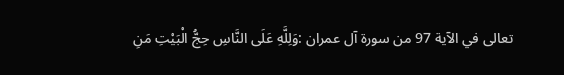تعالى في الآية 97 من سورة آل عمران :وَلِلَّهِ عَلَى النَّاسِ حِجُّ الْبَيْتِ مَنِ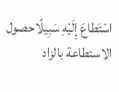اسْتَطاعَ إِلَيْهِ سَبِيلًاحصول الاستطاعة بالزاد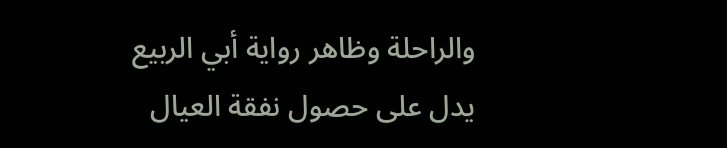والراحلة وظاهر رواية أبي الربيع يدل على حصول نفقة العيال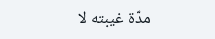مدّة غيبته لا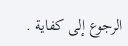الرجوع إلى كفاية .